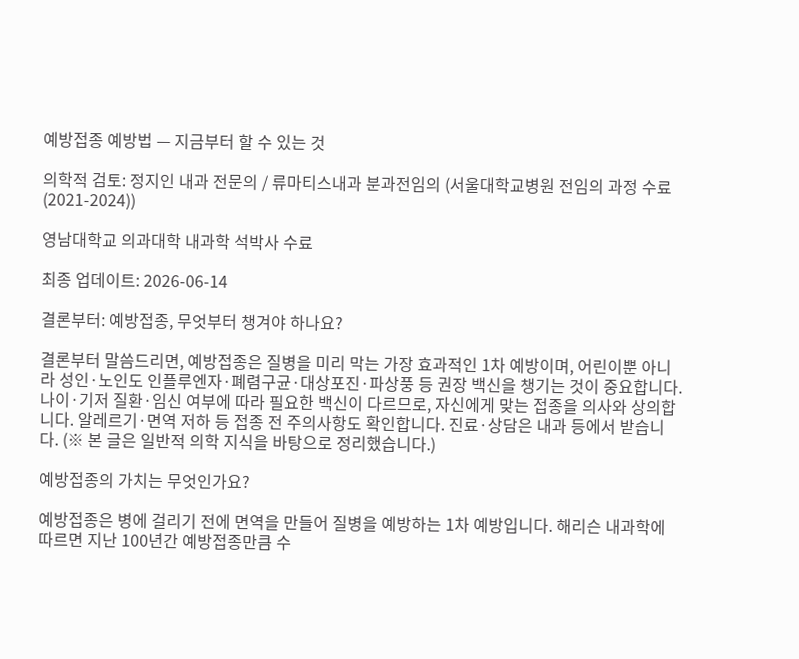예방접종 예방법 — 지금부터 할 수 있는 것

의학적 검토: 정지인 내과 전문의 / 류마티스내과 분과전임의 (서울대학교병원 전임의 과정 수료 (2021-2024))

영남대학교 의과대학 내과학 석박사 수료

최종 업데이트: 2026-06-14

결론부터: 예방접종, 무엇부터 챙겨야 하나요?

결론부터 말씀드리면, 예방접종은 질병을 미리 막는 가장 효과적인 1차 예방이며, 어린이뿐 아니라 성인·노인도 인플루엔자·폐렴구균·대상포진·파상풍 등 권장 백신을 챙기는 것이 중요합니다. 나이·기저 질환·임신 여부에 따라 필요한 백신이 다르므로, 자신에게 맞는 접종을 의사와 상의합니다. 알레르기·면역 저하 등 접종 전 주의사항도 확인합니다. 진료·상담은 내과 등에서 받습니다. (※ 본 글은 일반적 의학 지식을 바탕으로 정리했습니다.)

예방접종의 가치는 무엇인가요?

예방접종은 병에 걸리기 전에 면역을 만들어 질병을 예방하는 1차 예방입니다. 해리슨 내과학에 따르면 지난 100년간 예방접종만큼 수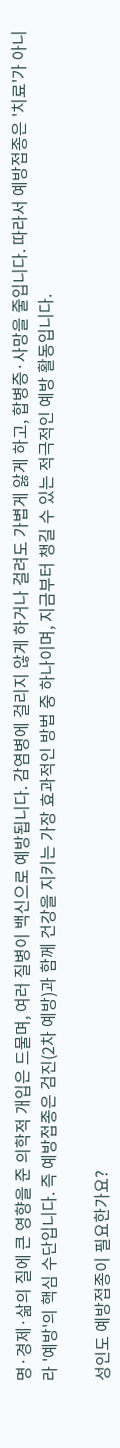명·경제·삶의 질에 큰 영향을 준 의학적 개입은 드물며, 여러 질병이 백신으로 예방됩니다. 감염병에 걸리지 않게 하거나 걸려도 가볍게 앓게 하고, 합병증·사망을 줄입니다. 따라서 예방접종은 '치료'가 아니라 '예방'의 핵심 수단입니다. 즉 예방접종은 검진(2차 예방)과 함께 건강을 지키는 가장 효과적인 방법 중 하나이며, 지금부터 챙길 수 있는 적극적인 예방 활동입니다.

성인도 예방접종이 필요한가요?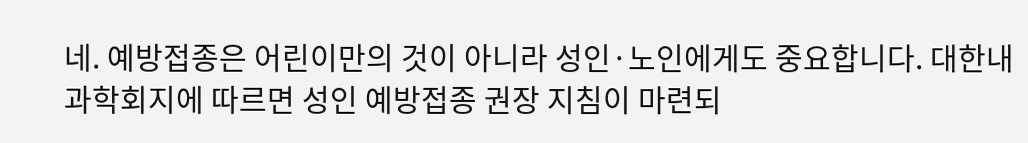네. 예방접종은 어린이만의 것이 아니라 성인·노인에게도 중요합니다. 대한내과학회지에 따르면 성인 예방접종 권장 지침이 마련되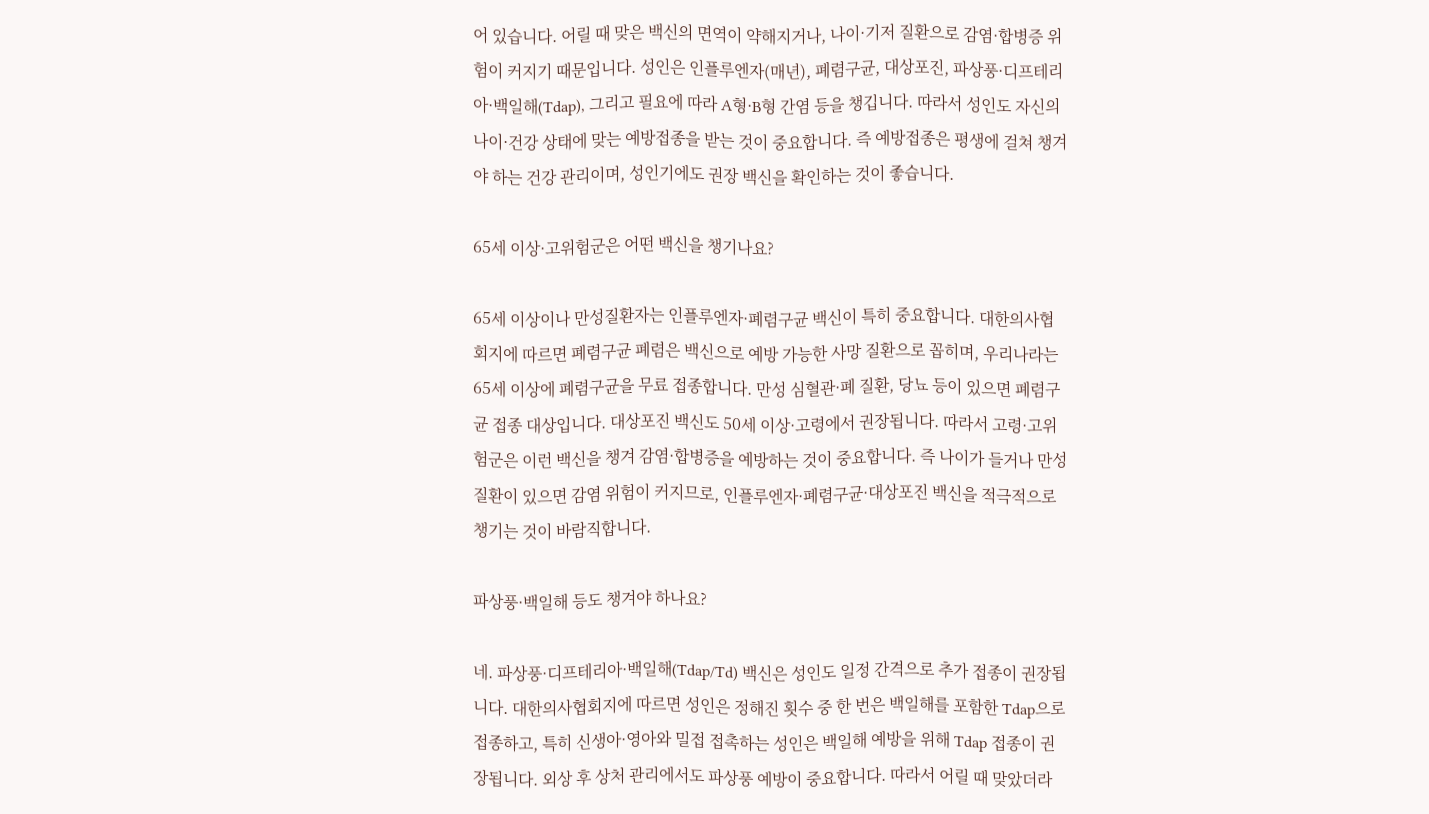어 있습니다. 어릴 때 맞은 백신의 면역이 약해지거나, 나이·기저 질환으로 감염·합병증 위험이 커지기 때문입니다. 성인은 인플루엔자(매년), 폐렴구균, 대상포진, 파상풍·디프테리아·백일해(Tdap), 그리고 필요에 따라 A형·B형 간염 등을 챙깁니다. 따라서 성인도 자신의 나이·건강 상태에 맞는 예방접종을 받는 것이 중요합니다. 즉 예방접종은 평생에 걸쳐 챙겨야 하는 건강 관리이며, 성인기에도 권장 백신을 확인하는 것이 좋습니다.

65세 이상·고위험군은 어떤 백신을 챙기나요?

65세 이상이나 만성질환자는 인플루엔자·폐렴구균 백신이 특히 중요합니다. 대한의사협회지에 따르면 폐렴구균 폐렴은 백신으로 예방 가능한 사망 질환으로 꼽히며, 우리나라는 65세 이상에 폐렴구균을 무료 접종합니다. 만성 심혈관·폐 질환, 당뇨 등이 있으면 폐렴구균 접종 대상입니다. 대상포진 백신도 50세 이상·고령에서 권장됩니다. 따라서 고령·고위험군은 이런 백신을 챙겨 감염·합병증을 예방하는 것이 중요합니다. 즉 나이가 들거나 만성질환이 있으면 감염 위험이 커지므로, 인플루엔자·폐렴구균·대상포진 백신을 적극적으로 챙기는 것이 바람직합니다.

파상풍·백일해 등도 챙겨야 하나요?

네. 파상풍·디프테리아·백일해(Tdap/Td) 백신은 성인도 일정 간격으로 추가 접종이 권장됩니다. 대한의사협회지에 따르면 성인은 정해진 횟수 중 한 번은 백일해를 포함한 Tdap으로 접종하고, 특히 신생아·영아와 밀접 접촉하는 성인은 백일해 예방을 위해 Tdap 접종이 권장됩니다. 외상 후 상처 관리에서도 파상풍 예방이 중요합니다. 따라서 어릴 때 맞았더라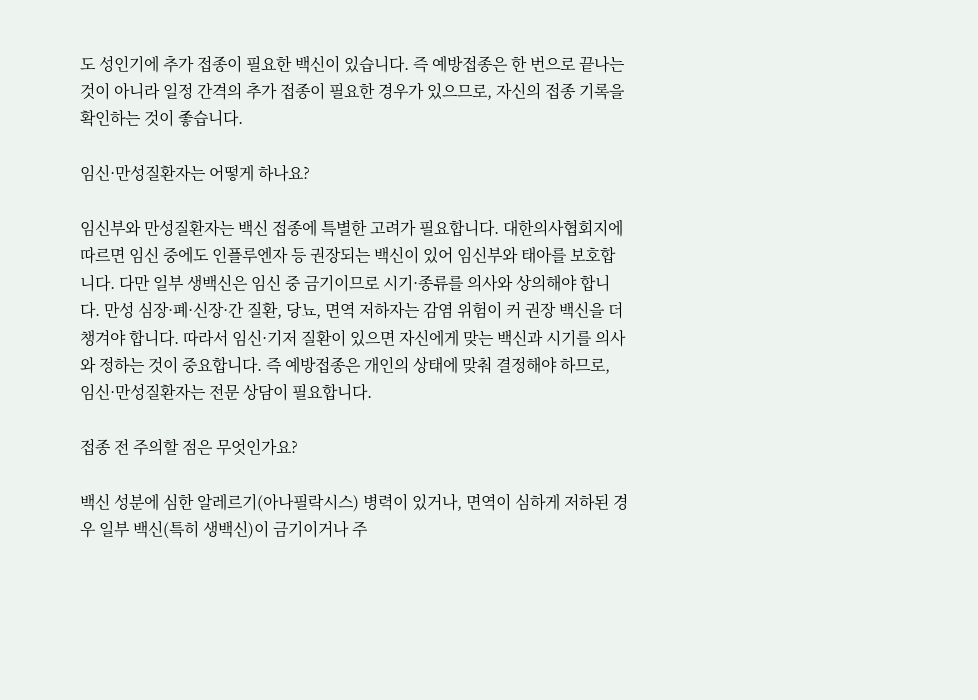도 성인기에 추가 접종이 필요한 백신이 있습니다. 즉 예방접종은 한 번으로 끝나는 것이 아니라 일정 간격의 추가 접종이 필요한 경우가 있으므로, 자신의 접종 기록을 확인하는 것이 좋습니다.

임신·만성질환자는 어떻게 하나요?

임신부와 만성질환자는 백신 접종에 특별한 고려가 필요합니다. 대한의사협회지에 따르면 임신 중에도 인플루엔자 등 권장되는 백신이 있어 임신부와 태아를 보호합니다. 다만 일부 생백신은 임신 중 금기이므로 시기·종류를 의사와 상의해야 합니다. 만성 심장·폐·신장·간 질환, 당뇨, 면역 저하자는 감염 위험이 커 권장 백신을 더 챙겨야 합니다. 따라서 임신·기저 질환이 있으면 자신에게 맞는 백신과 시기를 의사와 정하는 것이 중요합니다. 즉 예방접종은 개인의 상태에 맞춰 결정해야 하므로, 임신·만성질환자는 전문 상담이 필요합니다.

접종 전 주의할 점은 무엇인가요?

백신 성분에 심한 알레르기(아나필락시스) 병력이 있거나, 면역이 심하게 저하된 경우 일부 백신(특히 생백신)이 금기이거나 주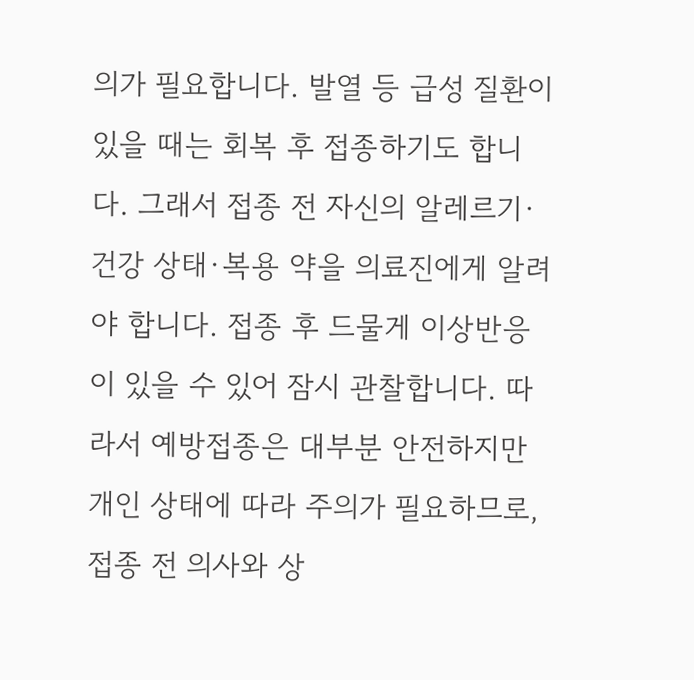의가 필요합니다. 발열 등 급성 질환이 있을 때는 회복 후 접종하기도 합니다. 그래서 접종 전 자신의 알레르기·건강 상태·복용 약을 의료진에게 알려야 합니다. 접종 후 드물게 이상반응이 있을 수 있어 잠시 관찰합니다. 따라서 예방접종은 대부분 안전하지만 개인 상태에 따라 주의가 필요하므로, 접종 전 의사와 상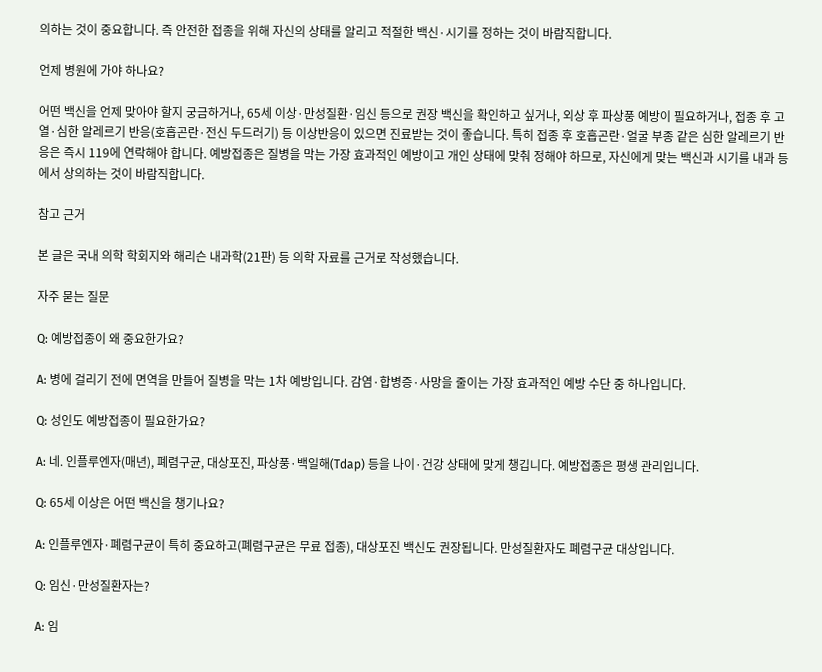의하는 것이 중요합니다. 즉 안전한 접종을 위해 자신의 상태를 알리고 적절한 백신·시기를 정하는 것이 바람직합니다.

언제 병원에 가야 하나요?

어떤 백신을 언제 맞아야 할지 궁금하거나, 65세 이상·만성질환·임신 등으로 권장 백신을 확인하고 싶거나, 외상 후 파상풍 예방이 필요하거나, 접종 후 고열·심한 알레르기 반응(호흡곤란·전신 두드러기) 등 이상반응이 있으면 진료받는 것이 좋습니다. 특히 접종 후 호흡곤란·얼굴 부종 같은 심한 알레르기 반응은 즉시 119에 연락해야 합니다. 예방접종은 질병을 막는 가장 효과적인 예방이고 개인 상태에 맞춰 정해야 하므로, 자신에게 맞는 백신과 시기를 내과 등에서 상의하는 것이 바람직합니다.

참고 근거

본 글은 국내 의학 학회지와 해리슨 내과학(21판) 등 의학 자료를 근거로 작성했습니다.

자주 묻는 질문

Q: 예방접종이 왜 중요한가요?

A: 병에 걸리기 전에 면역을 만들어 질병을 막는 1차 예방입니다. 감염·합병증·사망을 줄이는 가장 효과적인 예방 수단 중 하나입니다.

Q: 성인도 예방접종이 필요한가요?

A: 네. 인플루엔자(매년), 폐렴구균, 대상포진, 파상풍·백일해(Tdap) 등을 나이·건강 상태에 맞게 챙깁니다. 예방접종은 평생 관리입니다.

Q: 65세 이상은 어떤 백신을 챙기나요?

A: 인플루엔자·폐렴구균이 특히 중요하고(폐렴구균은 무료 접종), 대상포진 백신도 권장됩니다. 만성질환자도 폐렴구균 대상입니다.

Q: 임신·만성질환자는?

A: 임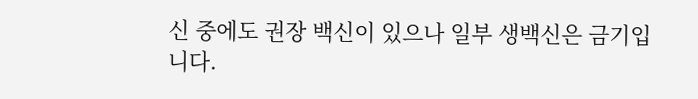신 중에도 권장 백신이 있으나 일부 생백신은 금기입니다.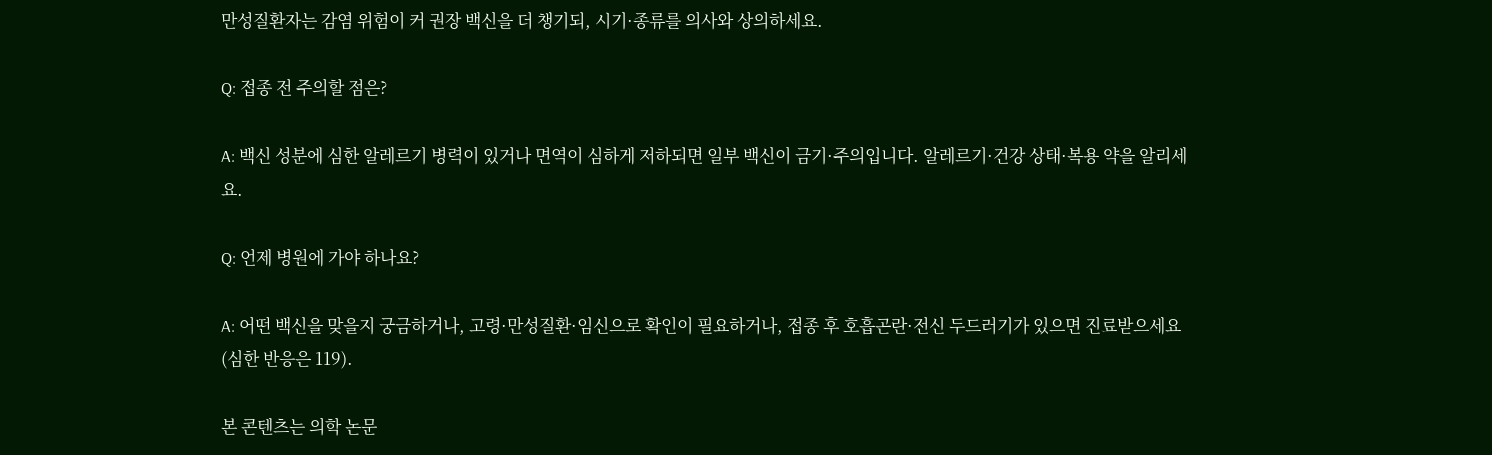만성질환자는 감염 위험이 커 권장 백신을 더 챙기되, 시기·종류를 의사와 상의하세요.

Q: 접종 전 주의할 점은?

A: 백신 성분에 심한 알레르기 병력이 있거나 면역이 심하게 저하되면 일부 백신이 금기·주의입니다. 알레르기·건강 상태·복용 약을 알리세요.

Q: 언제 병원에 가야 하나요?

A: 어떤 백신을 맞을지 궁금하거나, 고령·만성질환·임신으로 확인이 필요하거나, 접종 후 호흡곤란·전신 두드러기가 있으면 진료받으세요(심한 반응은 119).

본 콘텐츠는 의학 논문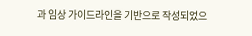과 임상 가이드라인을 기반으로 작성되었으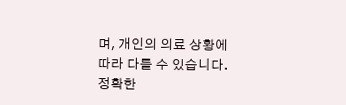며, 개인의 의료 상황에 따라 다를 수 있습니다. 정확한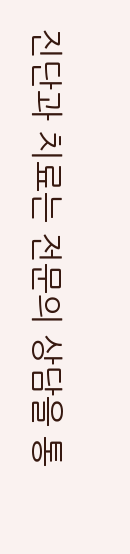진단과 치료는 전문의 상담을 통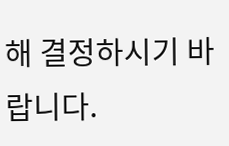해 결정하시기 바랍니다.